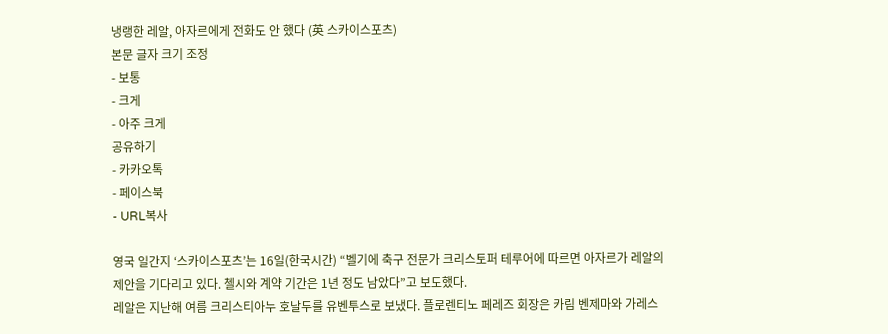냉랭한 레알, 아자르에게 전화도 안 했다 (英 스카이스포츠)
본문 글자 크기 조정
- 보통
- 크게
- 아주 크게
공유하기
- 카카오톡
- 페이스북
- URL복사

영국 일간지 ‘스카이스포츠’는 16일(한국시간) “벨기에 축구 전문가 크리스토퍼 테루어에 따르면 아자르가 레알의 제안을 기다리고 있다. 첼시와 계약 기간은 1년 정도 남았다”고 보도했다.
레알은 지난해 여름 크리스티아누 호날두를 유벤투스로 보냈다. 플로렌티노 페레즈 회장은 카림 벤제마와 가레스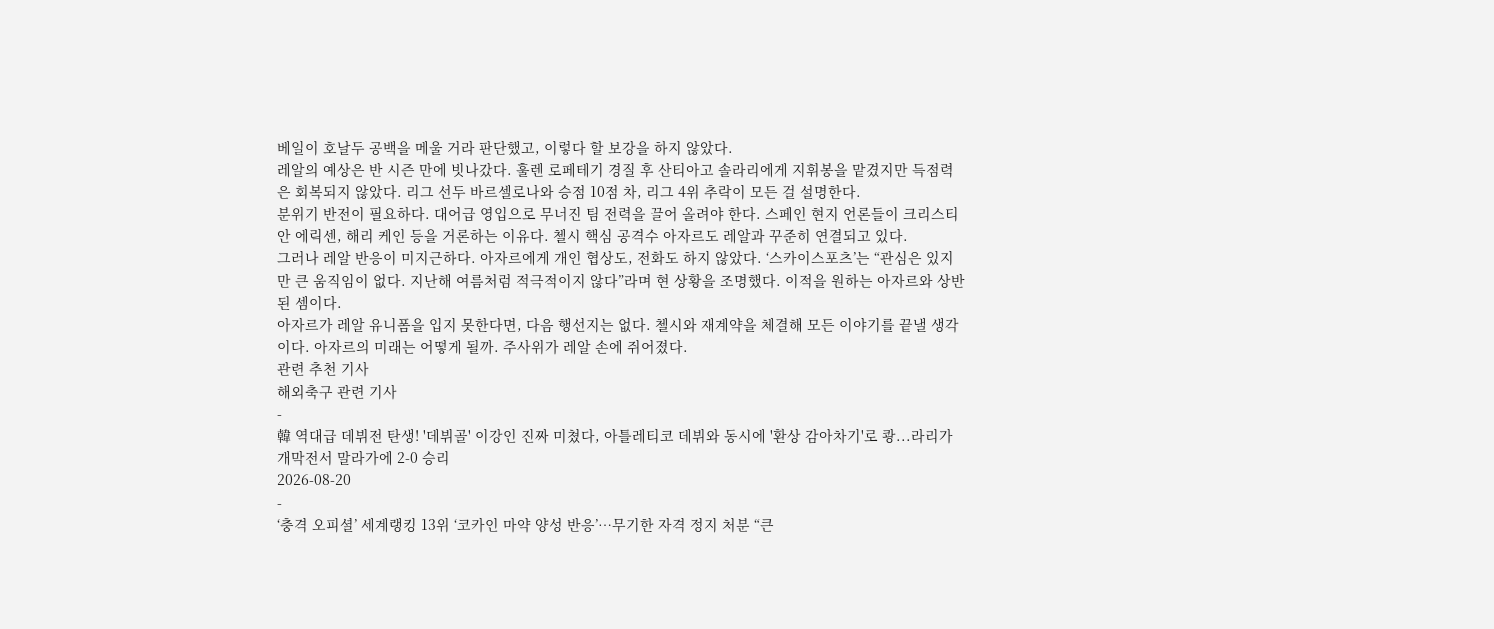베일이 호날두 공백을 메울 거라 판단했고, 이렇다 할 보강을 하지 않았다.
레알의 예상은 반 시즌 만에 빗나갔다. 훌렌 로페테기 경질 후 산티아고 솔라리에게 지휘봉을 맡겼지만 득점력은 회복되지 않았다. 리그 선두 바르셀로나와 승점 10점 차, 리그 4위 추락이 모든 걸 설명한다.
분위기 반전이 필요하다. 대어급 영입으로 무너진 팀 전력을 끌어 올려야 한다. 스페인 현지 언론들이 크리스티안 에릭센, 해리 케인 등을 거론하는 이유다. 첼시 핵심 공격수 아자르도 레알과 꾸준히 연결되고 있다.
그러나 레알 반응이 미지근하다. 아자르에게 개인 협상도, 전화도 하지 않았다. ‘스카이스포츠’는 “관심은 있지만 큰 움직임이 없다. 지난해 여름처럼 적극적이지 않다”라며 현 상황을 조명했다. 이적을 원하는 아자르와 상반된 셈이다.
아자르가 레알 유니폼을 입지 못한다면, 다음 행선지는 없다. 첼시와 재계약을 체결해 모든 이야기를 끝낼 생각이다. 아자르의 미래는 어떻게 될까. 주사위가 레알 손에 쥐어졌다.
관련 추천 기사
해외축구 관련 기사
-
韓 역대급 데뷔전 탄생! '데뷔골' 이강인 진짜 미쳤다, 아틀레티코 데뷔와 동시에 '환상 감아차기'로 쾅...라리가 개막전서 말라가에 2-0 승리
2026-08-20
-
‘충격 오피셜’ 세계랭킹 13위 ‘코카인 마약 양성 반응’…무기한 자격 정지 처분 “큰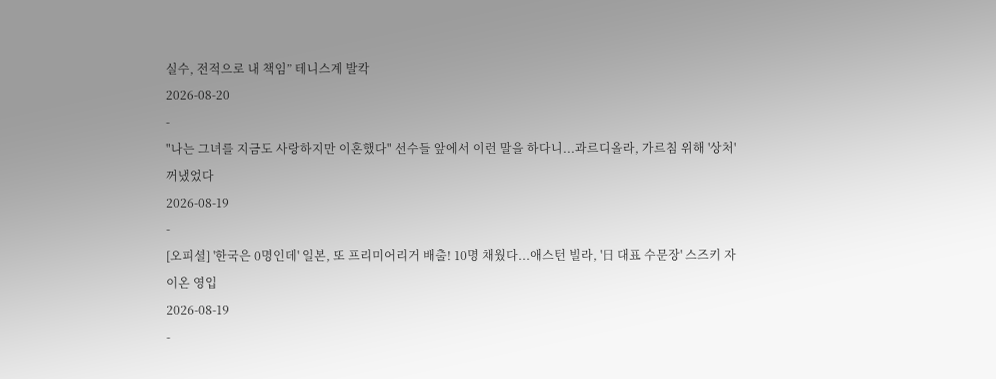실수, 전적으로 내 책임” 테니스계 발칵
2026-08-20
-
"나는 그녀를 지금도 사랑하지만 이혼했다" 선수들 앞에서 이런 말을 하다니...과르디올라, 가르침 위해 '상처' 꺼냈었다
2026-08-19
-
[오피셜] '한국은 0명인데' 일본, 또 프리미어리거 배출! 10명 채웠다...애스턴 빌라, '日 대표 수문장' 스즈키 자이온 영입
2026-08-19
-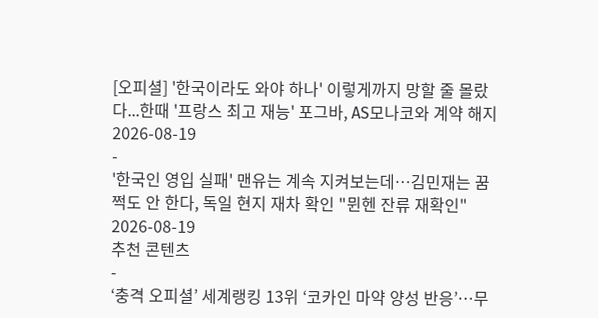[오피셜] '한국이라도 와야 하나' 이렇게까지 망할 줄 몰랐다...한때 '프랑스 최고 재능' 포그바, AS모나코와 계약 해지
2026-08-19
-
'한국인 영입 실패' 맨유는 계속 지켜보는데…김민재는 꿈쩍도 안 한다, 독일 현지 재차 확인 "뮌헨 잔류 재확인"
2026-08-19
추천 콘텐츠
-
‘충격 오피셜’ 세계랭킹 13위 ‘코카인 마약 양성 반응’…무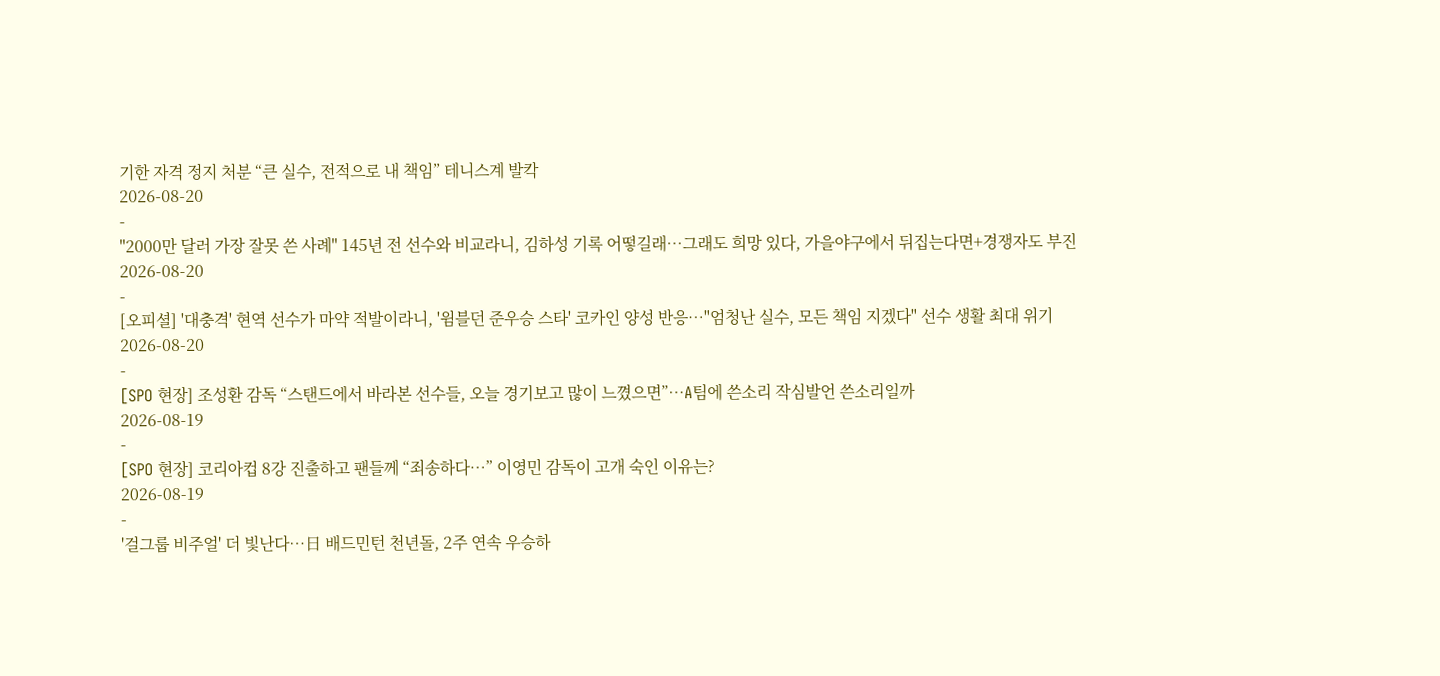기한 자격 정지 처분 “큰 실수, 전적으로 내 책임” 테니스계 발칵
2026-08-20
-
"2000만 달러 가장 잘못 쓴 사례" 145년 전 선수와 비교라니, 김하성 기록 어떻길래…그래도 희망 있다, 가을야구에서 뒤집는다면+경쟁자도 부진
2026-08-20
-
[오피셜] '대충격' 현역 선수가 마약 적발이라니, '윔블던 준우승 스타' 코카인 양성 반응…"엄청난 실수, 모든 책임 지겠다" 선수 생활 최대 위기
2026-08-20
-
[SPO 현장] 조성환 감독 “스탠드에서 바라본 선수들, 오늘 경기보고 많이 느꼈으면”…A팀에 쓴소리 작심발언 쓴소리일까
2026-08-19
-
[SPO 현장] 코리아컵 8강 진출하고 팬들께 “죄송하다…” 이영민 감독이 고개 숙인 이유는?
2026-08-19
-
'걸그룹 비주얼' 더 빛난다…日 배드민턴 천년돌, 2주 연속 우승하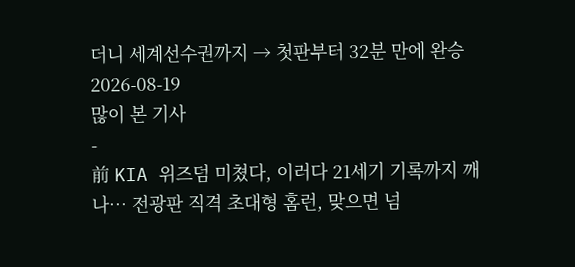더니 세계선수권까지 → 첫판부터 32분 만에 완승
2026-08-19
많이 본 기사
-
前 KIA 위즈덤 미쳤다, 이러다 21세기 기록까지 깨나… 전광판 직격 초대형 홈런, 맞으면 넘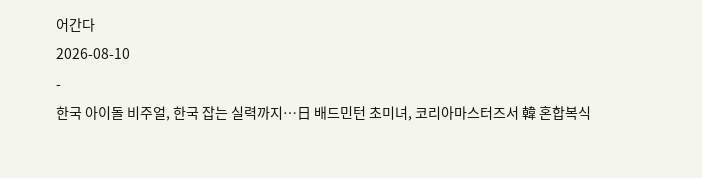어간다
2026-08-10
-
한국 아이돌 비주얼, 한국 잡는 실력까지…日 배드민턴 초미녀, 코리아마스터즈서 韓 혼합복식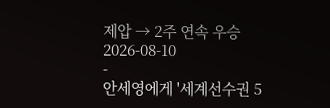제압 → 2주 연속 우승
2026-08-10
-
안세영에게 '세계선수권 5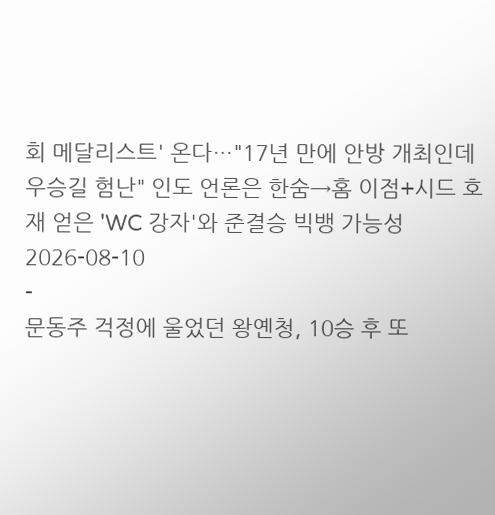회 메달리스트' 온다…"17년 만에 안방 개최인데 우승길 험난" 인도 언론은 한숨→홈 이점+시드 호재 얻은 'WC 강자'와 준결승 빅뱅 가능성
2026-08-10
-
문동주 걱정에 울었던 왕옌청, 10승 후 또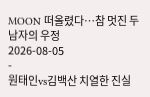MOON 떠올렸다…참 멋진 두 남자의 우정
2026-08-05
-
원태인vs김백산 치열한 진실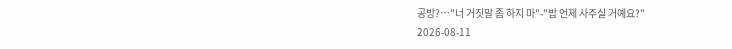공방?…"너 거짓말 좀 하지 마"-"밥 언제 사주실 거예요?"
2026-08-11